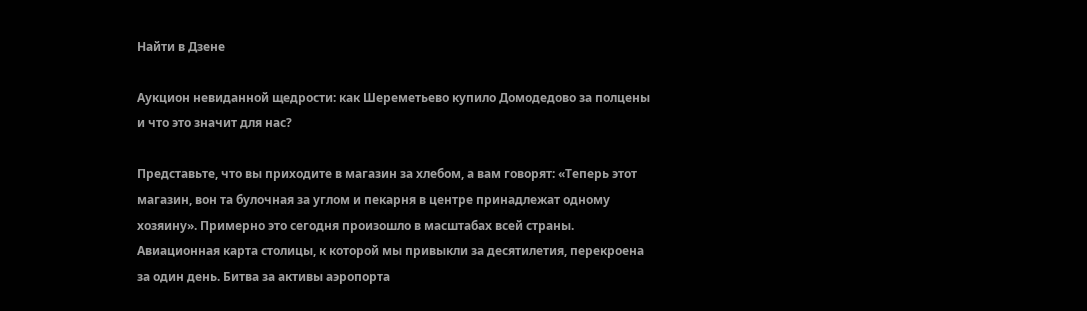Найти в Дзене

Аукцион невиданной щедрости: как Шереметьево купило Домодедово за полцены и что это значит для нас?

Представьте, что вы приходите в магазин за хлебом, а вам говорят: «Теперь этот магазин, вон та булочная за углом и пекарня в центре принадлежат одному хозяину». Примерно это сегодня произошло в масштабах всей страны. Авиационная карта столицы, к которой мы привыкли за десятилетия, перекроена за один день. Битва за активы аэропорта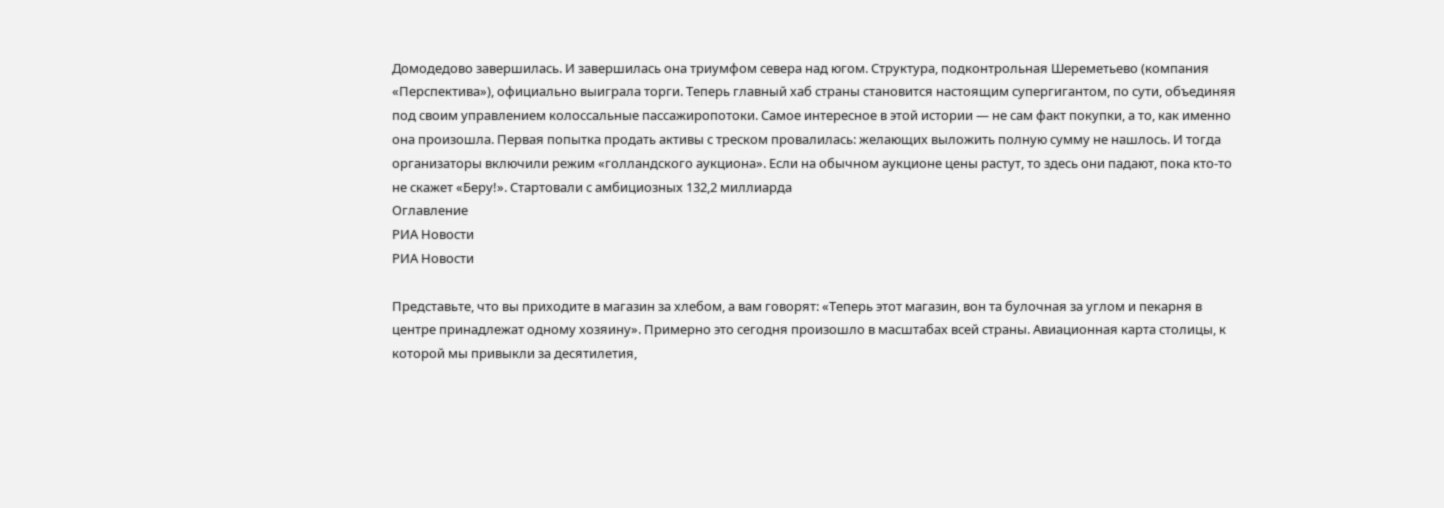Домодедово завершилась. И завершилась она триумфом севера над югом. Структура, подконтрольная Шереметьево (компания «Перспектива»), официально выиграла торги. Теперь главный хаб страны становится настоящим супергигантом, по сути, объединяя под своим управлением колоссальные пассажиропотоки. Самое интересное в этой истории — не сам факт покупки, а то, как именно она произошла. Первая попытка продать активы с треском провалилась: желающих выложить полную сумму не нашлось. И тогда организаторы включили режим «голландского аукциона». Если на обычном аукционе цены растут, то здесь они падают, пока кто-то не скажет «Беру!». Стартовали с амбициозных 132,2 миллиарда
Оглавление
РИА Новости
РИА Новости

Представьте, что вы приходите в магазин за хлебом, а вам говорят: «Теперь этот магазин, вон та булочная за углом и пекарня в центре принадлежат одному хозяину». Примерно это сегодня произошло в масштабах всей страны. Авиационная карта столицы, к которой мы привыкли за десятилетия,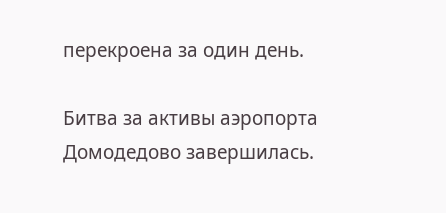перекроена за один день.

Битва за активы аэропорта Домодедово завершилась.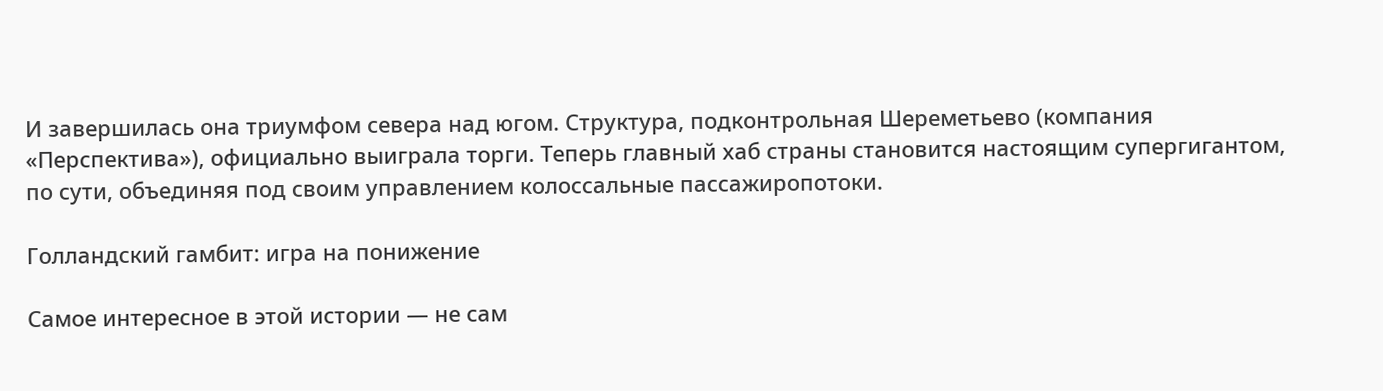И завершилась она триумфом севера над югом. Структура, подконтрольная Шереметьево (компания «Перспектива»), официально выиграла торги. Теперь главный хаб страны становится настоящим супергигантом, по сути, объединяя под своим управлением колоссальные пассажиропотоки.

Голландский гамбит: игра на понижение

Самое интересное в этой истории — не сам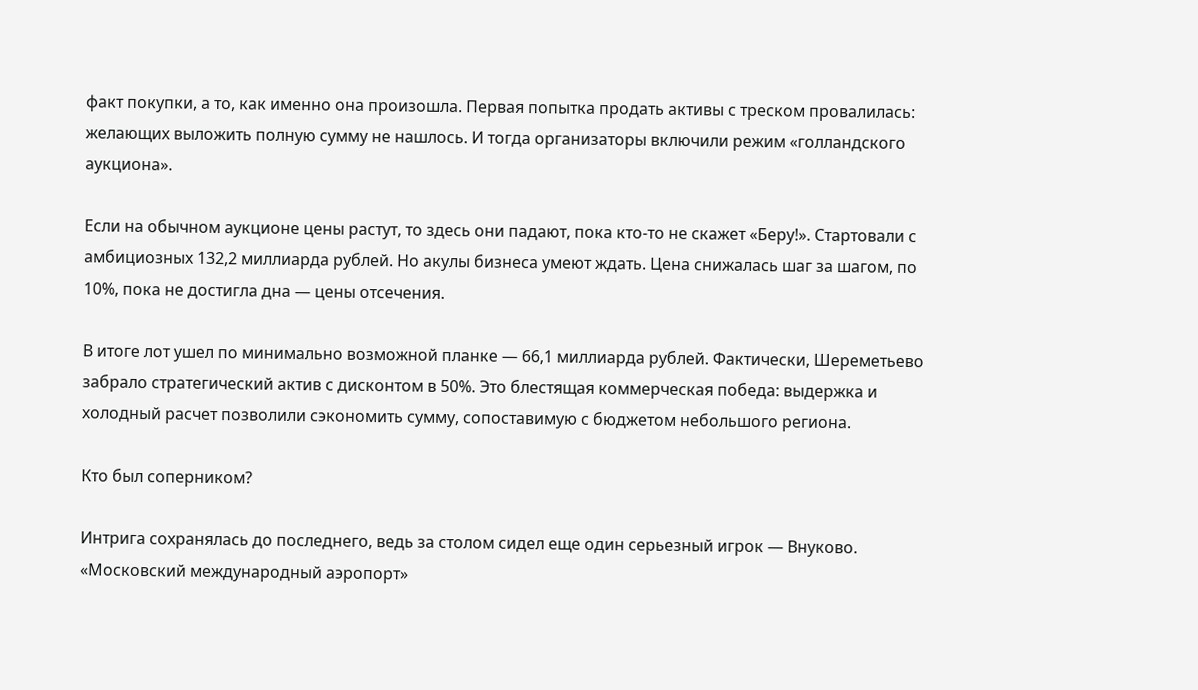факт покупки, а то, как именно она произошла. Первая попытка продать активы с треском провалилась: желающих выложить полную сумму не нашлось. И тогда организаторы включили режим «голландского аукциона».

Если на обычном аукционе цены растут, то здесь они падают, пока кто-то не скажет «Беру!». Стартовали с амбициозных 132,2 миллиарда рублей. Но акулы бизнеса умеют ждать. Цена снижалась шаг за шагом, по 10%, пока не достигла дна — цены отсечения.

В итоге лот ушел по минимально возможной планке — 66,1 миллиарда рублей. Фактически, Шереметьево забрало стратегический актив с дисконтом в 50%. Это блестящая коммерческая победа: выдержка и холодный расчет позволили сэкономить сумму, сопоставимую с бюджетом небольшого региона.

Кто был соперником?

Интрига сохранялась до последнего, ведь за столом сидел еще один серьезный игрок — Внуково. «Московский международный аэропорт»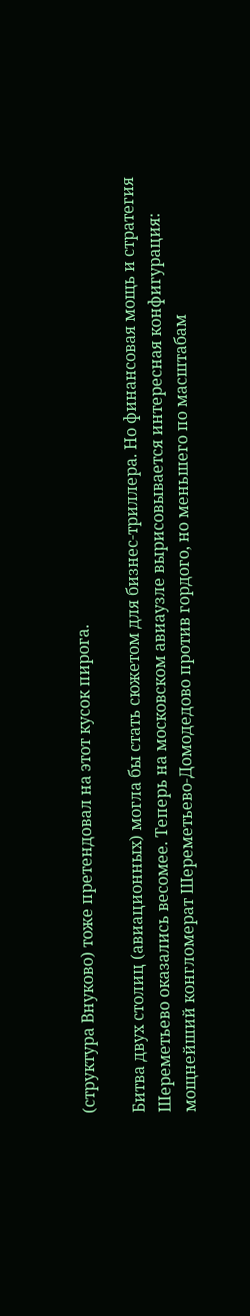(структура Внуково) тоже претендовал на этот кусок пирога.

Битва двух столиц (авиационных) могла бы стать сюжетом для бизнес-триллера. Но финансовая мощь и стратегия Шереметьево оказались весомее. Теперь на московском авиаузле вырисовывается интересная конфигурация: мощнейший конгломерат Шереметьево-Домодедово против гордого, но меньшего по масштабам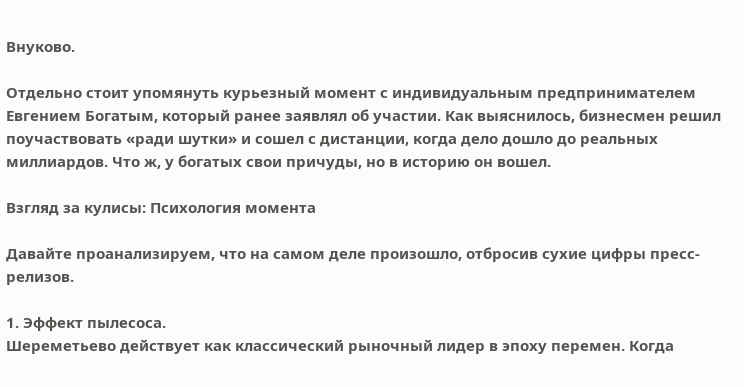Внуково.

Отдельно стоит упомянуть курьезный момент с индивидуальным предпринимателем Евгением Богатым, который ранее заявлял об участии. Как выяснилось, бизнесмен решил поучаствовать «ради шутки» и сошел с дистанции, когда дело дошло до реальных миллиардов. Что ж, у богатых свои причуды, но в историю он вошел.

Взгляд за кулисы: Психология момента

Давайте проанализируем, что на самом деле произошло, отбросив сухие цифры пресс-релизов.

1. Эффект пылесоса.
Шереметьево действует как классический рыночный лидер в эпоху перемен. Когда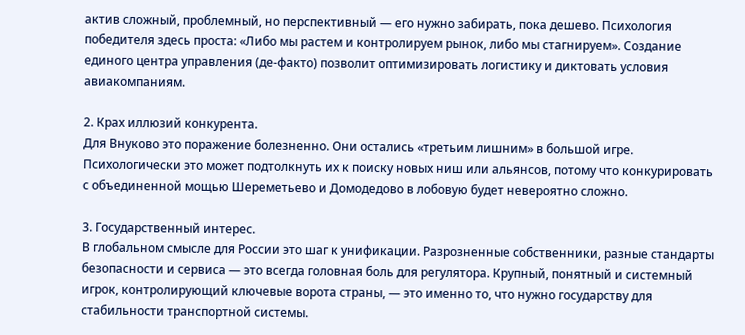актив сложный, проблемный, но перспективный — его нужно забирать, пока дешево. Психология победителя здесь проста: «Либо мы растем и контролируем рынок, либо мы стагнируем». Создание единого центра управления (де-факто) позволит оптимизировать логистику и диктовать условия авиакомпаниям.

2. Крах иллюзий конкурента.
Для Внуково это поражение болезненно. Они остались «третьим лишним» в большой игре. Психологически это может подтолкнуть их к поиску новых ниш или альянсов, потому что конкурировать с объединенной мощью Шереметьево и Домодедово в лобовую будет невероятно сложно.

3. Государственный интерес.
В глобальном смысле для России это шаг к унификации. Разрозненные собственники, разные стандарты безопасности и сервиса — это всегда головная боль для регулятора. Крупный, понятный и системный игрок, контролирующий ключевые ворота страны, — это именно то, что нужно государству для стабильности транспортной системы.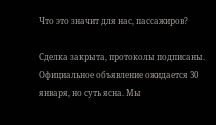Что это значит для нас, пассажиров?

Сделка закрыта, протоколы подписаны. Официальное объявление ожидается 30 января, но суть ясна. Мы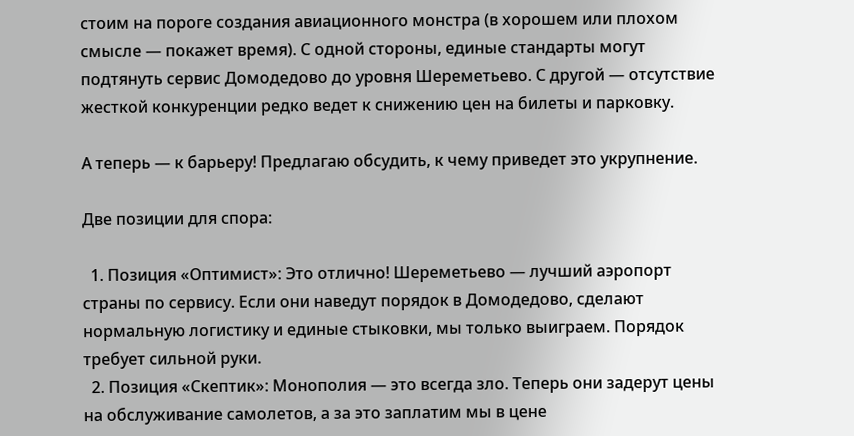стоим на пороге создания авиационного монстра (в хорошем или плохом смысле — покажет время). С одной стороны, единые стандарты могут подтянуть сервис Домодедово до уровня Шереметьево. С другой — отсутствие жесткой конкуренции редко ведет к снижению цен на билеты и парковку.

А теперь — к барьеру! Предлагаю обсудить, к чему приведет это укрупнение.

Две позиции для спора:

  1. Позиция «Оптимист»: Это отлично! Шереметьево — лучший аэропорт страны по сервису. Если они наведут порядок в Домодедово, сделают нормальную логистику и единые стыковки, мы только выиграем. Порядок требует сильной руки.
  2. Позиция «Скептик»: Монополия — это всегда зло. Теперь они задерут цены на обслуживание самолетов, а за это заплатим мы в цене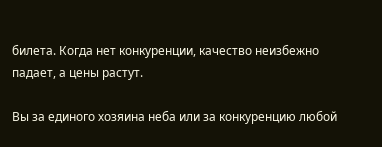билета. Когда нет конкуренции, качество неизбежно падает, а цены растут.

Вы за единого хозяина неба или за конкуренцию любой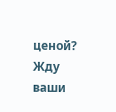ценой? Жду ваши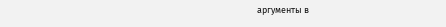аргументы в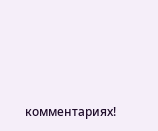комментариях!